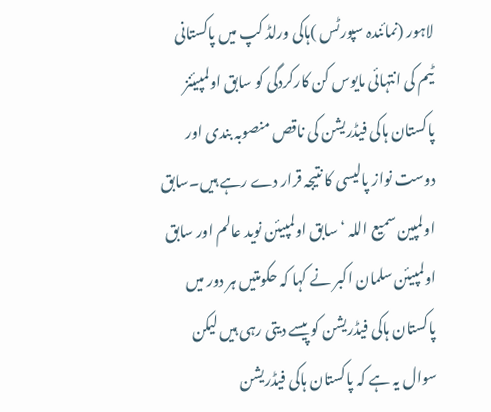لاہور (نمائندہ سپورٹس )ہاکی ورلڈ کپ میں پاکستانی ٹیم کی انتہائی مایوس کن کارکردگی کو سابق اولمپیئنز پاکستان ہاکی فیڈریشن کی ناقص منصوبہ بندی اور دوست نواز پالیسی کا نتیجہ قرار دے رہے ہیں۔سابق اولمپین سمیع اللہ ‘سابق اولمپیئن نوید عالم اور سابق اولمپیئن سلمان اکبر نے کہا کہ حکومتیں ہر دور میں پاکستان ہاکی فیڈریشن کو پیسے دیتی رہی ہیں لیکن سوال یہ ہے کہ پاکستان ہاکی فیڈریشن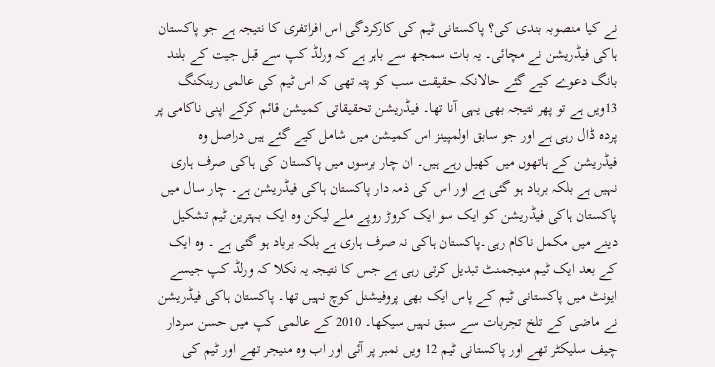نے کیا منصوبہ بندی کی؟ پاکستانی ٹیم کی کارکردگی اس افراتفری کا نتیجہ ہے جو پاکستان ہاکی فیڈریشن نے مچائی۔ یہ بات سمجھ سے باہر ہے کہ ورلڈ کپ سے قبل جیت کے بلند بانگ دعوے کیے گئے حالانکہ حقیقت سب کو پتہ تھی کہ اس ٹیم کی عالمی رینکنگ 13ویں ہے تو پھر نتیجہ بھی یہی آنا تھا۔ فیڈریشن تحقیقاتی کمیشن قائم کرکے اپنی ناکامی پر پردہ ڈال رہی ہے اور جو سابق اولمپینز اس کمیشن میں شامل کیے گئے ہیں دراصل وہ فیڈریشن کے ہاتھوں میں کھیل رہے ہیں۔ ان چار برسوں میں پاکستان کی ہاکی صرف ہاری نہیں ہے بلکہ برباد ہو گئی ہے اور اس کی ذمہ دار پاکستان ہاکی فیڈریشن ہے۔ چار سال میں پاکستان ہاکی فیڈریشن کو ایک سو ایک کروڑ روپے ملے لیکن وہ ایک بہترین ٹیم تشکیل دینے میں مکمل ناکام رہی۔پاکستان ہاکی نہ صرف ہاری ہے بلکہ برباد ہو گئی ہے ۔ وہ ایک کے بعد ایک ٹیم منیجمنٹ تبدیل کرتی رہی ہے جس کا نتیجہ یہ نکلا کہ ورلڈ کپ جیسے ایونٹ میں پاکستانی ٹیم کے پاس ایک بھی پروفیشنل کوچ نہیں تھا۔ پاکستان ہاکی فیڈریشن نے ماضی کے تلخ تجربات سے سبق نہیں سیکھا۔ 2010 کے عالمی کپ میں حسن سردار چیف سلیکٹر تھے اور پاکستانی ٹیم 12 ویں نمبر پر آئی اور اب وہ منیجر تھے اور ٹیم کی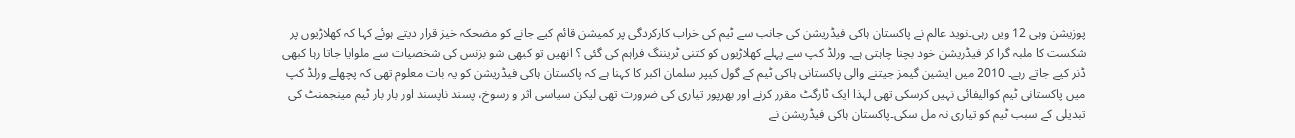پوزیشن وہی 12 ویں رہی۔نوید عالم نے پاکستان ہاکی فیڈریشن کی جانب سے ٹیم کی خراب کارکردگی پر کمیشن قائم کیے جانے کو مضحکہ خیز قرار دیتے ہوئے کہا کہ کھلاڑیوں پر شکست کا ملبہ گرا کر فیڈریشن خود بچنا چاہتی ہے۔ ورلڈ کپ سے پہلے کھلاڑیوں کو کتنی ٹریننگ فراہم کی گئی ؟ انھیں تو کبھی شو بزنس کی شخصیات سے ملوایا جاتا رہا کبھی ڈنر کیے جاتے رہے۔ 2010 میں ایشین گیمز جیتنے والی پاکستانی ہاکی ٹیم کے گول کیپر سلمان اکبر کا کہنا ہے کہ پاکستان ہاکی فیڈریشن کو یہ بات معلوم تھی کہ پچھلے ورلڈ کپ میں پاکستانی ٹیم کوالیفائی نہیں کرسکی تھی لہذا ایک ٹارگٹ مقرر کرنے اور بھرپور تیاری کی ضرورت تھی لیکن سیاسی اثر و رسوخ، پسند ناپسند اور بار بار ٹیم مینجمنٹ کی تبدیلی کے سبب ٹیم کو تیاری نہ مل سکی۔پاکستان ہاکی فیڈریشن نے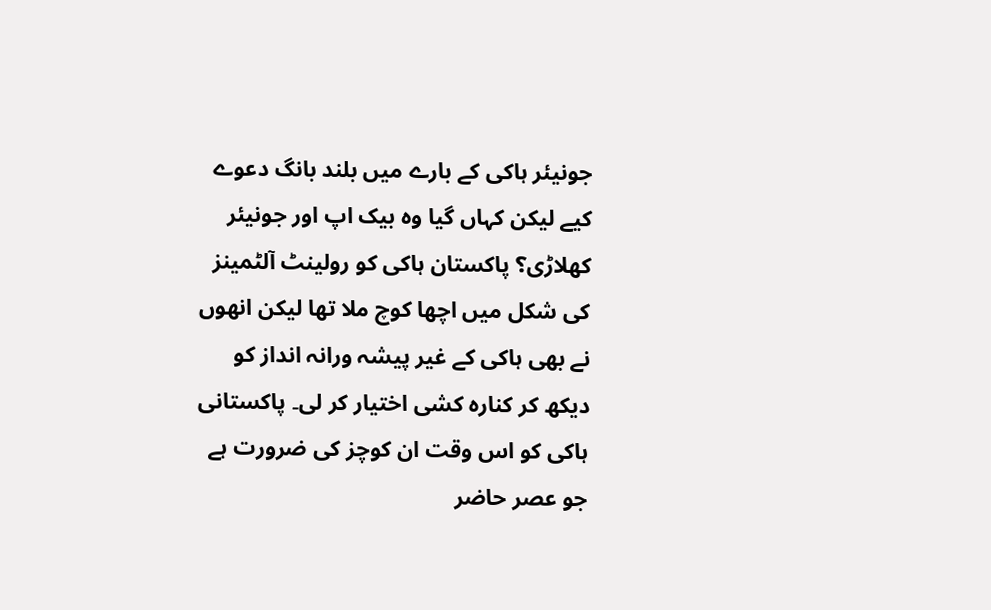جونیئر ہاکی کے بارے میں بلند بانگ دعوے کیے لیکن کہاں گیا وہ بیک اپ اور جونیئر کھلاڑی؟ پاکستان ہاکی کو رولینٹ آلٹمینز کی شکل میں اچھا کوچ ملا تھا لیکن انھوں نے بھی ہاکی کے غیر پیشہ ورانہ انداز کو دیکھ کر کنارہ کشی اختیار کر لی۔ پاکستانی ہاکی کو اس وقت ان کوچز کی ضرورت ہے جو عصر حاضر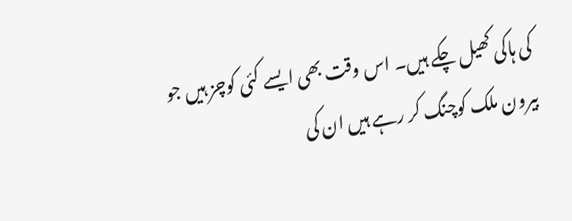کی ہاکی کھیل چکے ہیں۔ اس وقت بھی ایسے کئی کوچز ہیں جو بیرون ملک کوچنگ کر رہے ہیں ان کی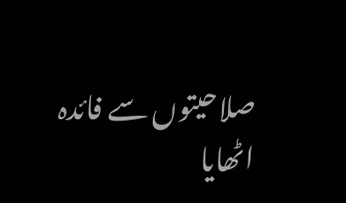صلاحیتوں سے فائدہ اٹھایا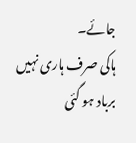جائے۔
ہاکی صرف ہاری نہیں برباد ہو گئی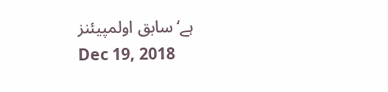ہے‘سابق اولمپیئنز
Dec 19, 2018